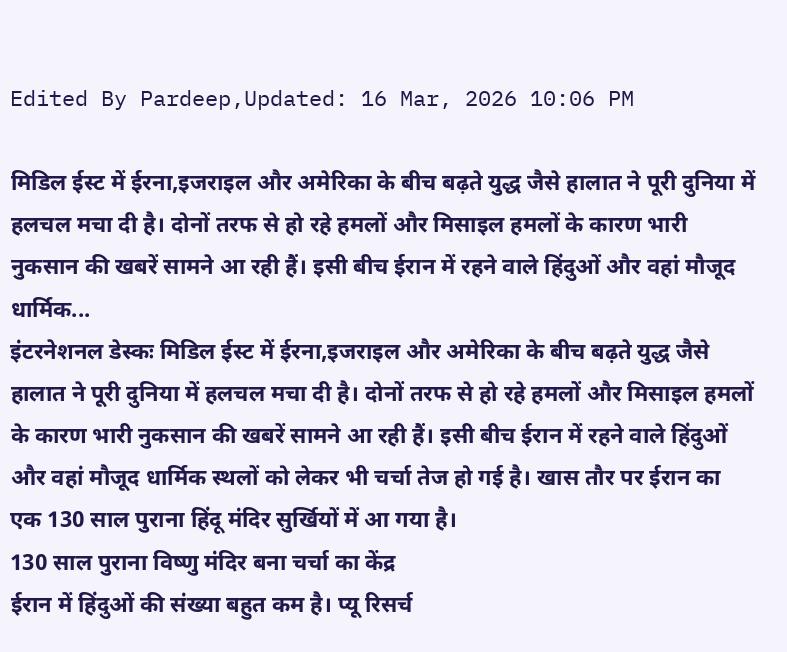Edited By Pardeep,Updated: 16 Mar, 2026 10:06 PM

मिडिल ईस्ट में ईरना,इजराइल और अमेरिका के बीच बढ़ते युद्ध जैसे हालात ने पूरी दुनिया में हलचल मचा दी है। दोनों तरफ से हो रहे हमलों और मिसाइल हमलों के कारण भारी नुकसान की खबरें सामने आ रही हैं। इसी बीच ईरान में रहने वाले हिंदुओं और वहां मौजूद धार्मिक...
इंटरनेशनल डेस्कः मिडिल ईस्ट में ईरना,इजराइल और अमेरिका के बीच बढ़ते युद्ध जैसे हालात ने पूरी दुनिया में हलचल मचा दी है। दोनों तरफ से हो रहे हमलों और मिसाइल हमलों के कारण भारी नुकसान की खबरें सामने आ रही हैं। इसी बीच ईरान में रहने वाले हिंदुओं और वहां मौजूद धार्मिक स्थलों को लेकर भी चर्चा तेज हो गई है। खास तौर पर ईरान का एक 130 साल पुराना हिंदू मंदिर सुर्खियों में आ गया है।
130 साल पुराना विष्णु मंदिर बना चर्चा का केंद्र
ईरान में हिंदुओं की संख्या बहुत कम है। प्यू रिसर्च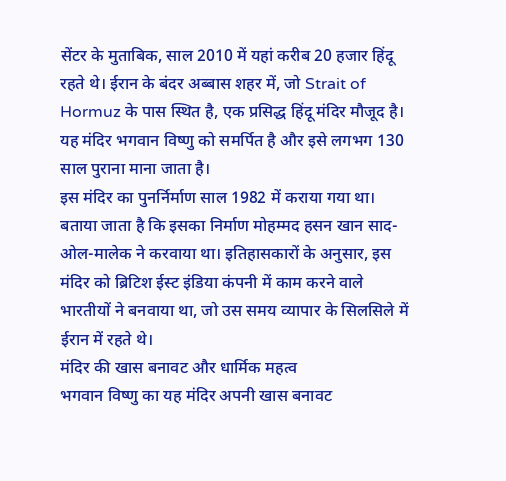सेंटर के मुताबिक, साल 2010 में यहां करीब 20 हजार हिंदू रहते थे। ईरान के बंदर अब्बास शहर में, जो Strait of Hormuz के पास स्थित है, एक प्रसिद्ध हिंदू मंदिर मौजूद है। यह मंदिर भगवान विष्णु को समर्पित है और इसे लगभग 130 साल पुराना माना जाता है।
इस मंदिर का पुनर्निर्माण साल 1982 में कराया गया था। बताया जाता है कि इसका निर्माण मोहम्मद हसन खान साद-ओल-मालेक ने करवाया था। इतिहासकारों के अनुसार, इस मंदिर को ब्रिटिश ईस्ट इंडिया कंपनी में काम करने वाले भारतीयों ने बनवाया था, जो उस समय व्यापार के सिलसिले में ईरान में रहते थे।
मंदिर की खास बनावट और धार्मिक महत्व
भगवान विष्णु का यह मंदिर अपनी खास बनावट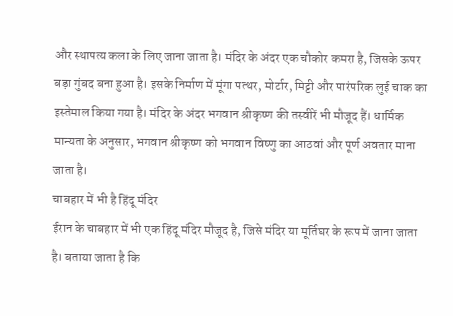और स्थापत्य कला के लिए जाना जाता है। मंदिर के अंदर एक चौकोर कमरा है, जिसके ऊपर बड़ा गुंबद बना हुआ है। इसके निर्माण में मूंगा पत्थर, मोर्टार, मिट्टी और पारंपरिक लुई चाक का इस्तेमाल किया गया है। मंदिर के अंदर भगवान श्रीकृष्ण की तस्वीरें भी मौजूद हैं। धार्मिक मान्यता के अनुसार, भगवान श्रीकृष्ण को भगवान विष्णु का आठवां और पूर्ण अवतार माना जाता है।
चाबहार में भी है हिंदू मंदिर
ईरान के चाबहार में भी एक हिंदू मंदिर मौजूद है, जिसे मंदिर या मूर्तिघर के रूप में जाना जाता है। बताया जाता है कि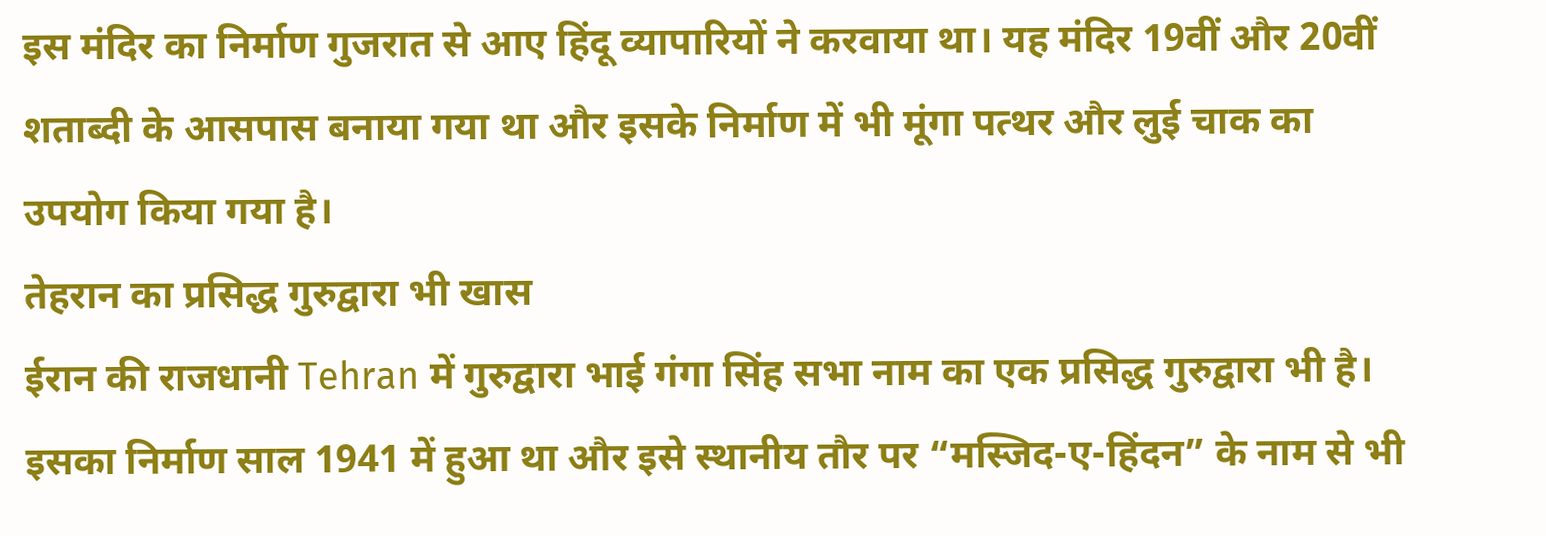इस मंदिर का निर्माण गुजरात से आए हिंदू व्यापारियों ने करवाया था। यह मंदिर 19वीं और 20वीं शताब्दी के आसपास बनाया गया था और इसके निर्माण में भी मूंगा पत्थर और लुई चाक का उपयोग किया गया है।
तेहरान का प्रसिद्ध गुरुद्वारा भी खास
ईरान की राजधानी Tehran में गुरुद्वारा भाई गंगा सिंह सभा नाम का एक प्रसिद्ध गुरुद्वारा भी है। इसका निर्माण साल 1941 में हुआ था और इसे स्थानीय तौर पर “मस्जिद-ए-हिंदन” के नाम से भी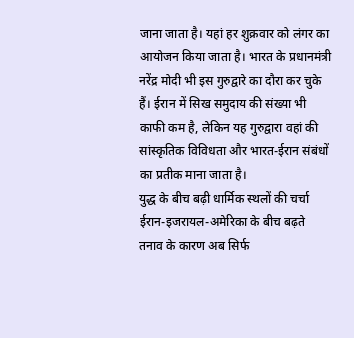जाना जाता है। यहां हर शुक्रवार को लंगर का आयोजन किया जाता है। भारत के प्रधानमंत्री नरेंद्र मोदी भी इस गुरुद्वारे का दौरा कर चुके हैं। ईरान में सिख समुदाय की संख्या भी काफी कम है, लेकिन यह गुरुद्वारा वहां की सांस्कृतिक विविधता और भारत-ईरान संबंधों का प्रतीक माना जाता है।
युद्ध के बीच बढ़ी धार्मिक स्थलों की चर्चा
ईरान-इजरायल-अमेरिका के बीच बढ़ते तनाव के कारण अब सिर्फ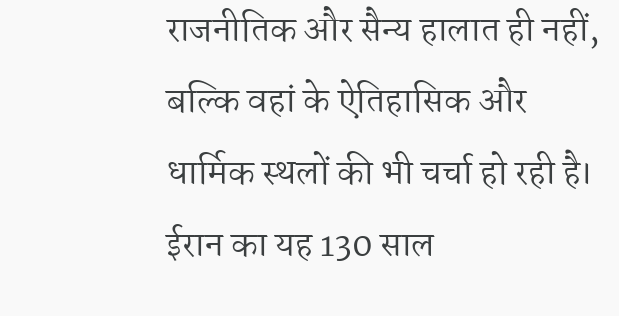राजनीतिक और सैन्य हालात ही नहीं, बल्कि वहां के ऐतिहासिक और धार्मिक स्थलों की भी चर्चा हो रही है। ईरान का यह 130 साल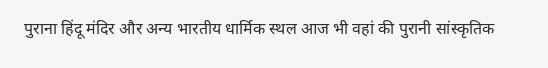पुराना हिंदू मंदिर और अन्य भारतीय धार्मिक स्थल आज भी वहां की पुरानी सांस्कृतिक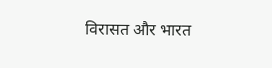विरासत और भारत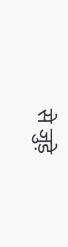से जुड़े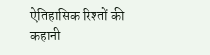ऐतिहासिक रिश्तों की कहानी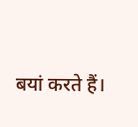बयां करते हैं।